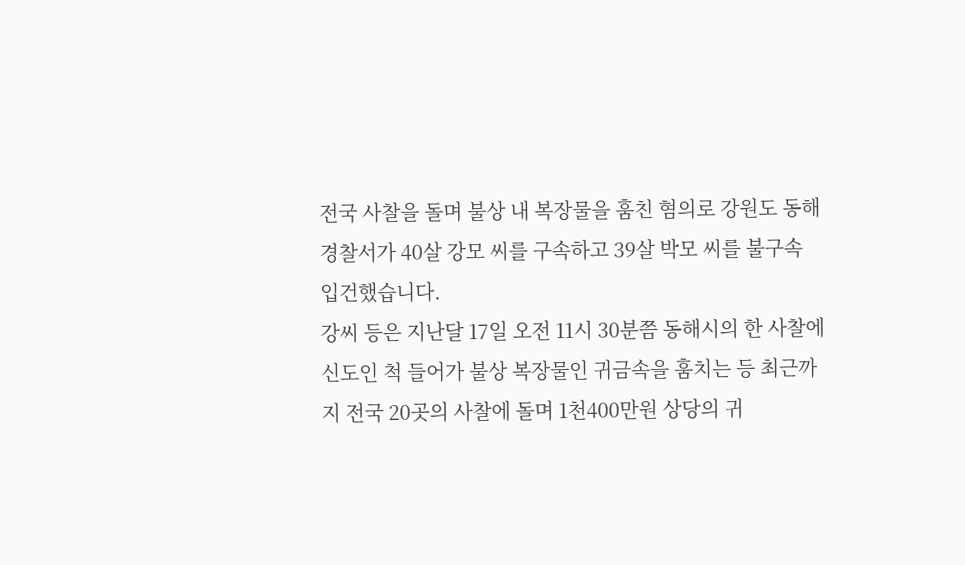전국 사찰을 돌며 불상 내 복장물을 훔친 혐의로 강원도 동해경찰서가 40살 강모 씨를 구속하고 39살 박모 씨를 불구속 입건했습니다.
강씨 등은 지난달 17일 오전 11시 30분쯤 동해시의 한 사찰에 신도인 척 들어가 불상 복장물인 귀금속을 훔치는 등 최근까지 전국 20곳의 사찰에 돌며 1천400만원 상당의 귀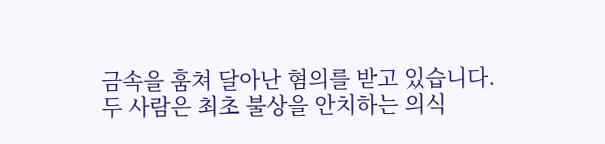금속을 훔쳐 달아난 혐의를 받고 있습니다.
두 사람은 최초 불상을 안치하는 의식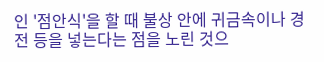인 '점안식'을 할 때 불상 안에 귀금속이나 경전 등을 넣는다는 점을 노린 것으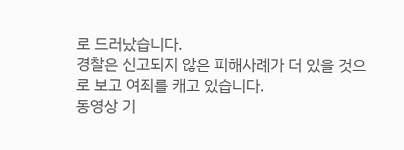로 드러났습니다.
경찰은 신고되지 않은 피해사례가 더 있을 것으로 보고 여죄를 캐고 있습니다.
동영상 기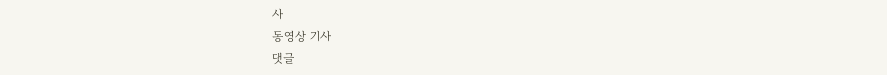사
동영상 기사
댓글